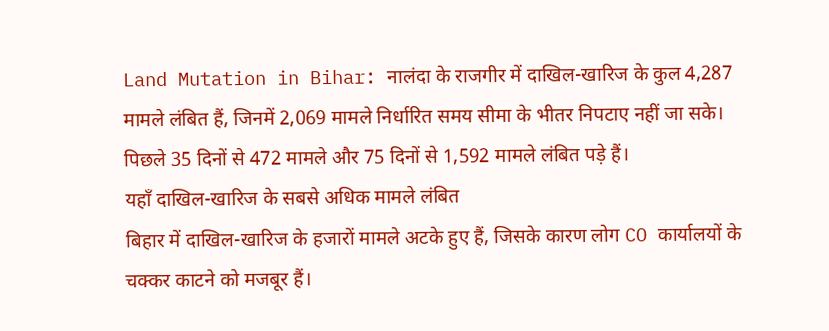Land Mutation in Bihar: नालंदा के राजगीर में दाखिल-खारिज के कुल 4,287 मामले लंबित हैं, जिनमें 2,069 मामले निर्धारित समय सीमा के भीतर निपटाए नहीं जा सके। पिछले 35 दिनों से 472 मामले और 75 दिनों से 1,592 मामले लंबित पड़े हैं।
यहाँ दाखिल-खारिज के सबसे अधिक मामले लंबित
बिहार में दाखिल-खारिज के हजारों मामले अटके हुए हैं, जिसके कारण लोग CO कार्यालयों के चक्कर काटने को मजबूर हैं।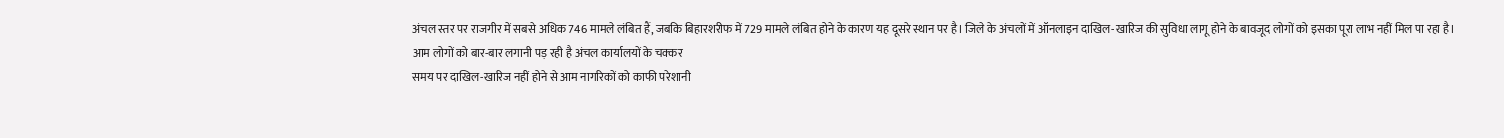अंचल स्तर पर राजगीर में सबसे अधिक 746 मामले लंबित हैं, जबकि बिहारशरीफ में 729 मामले लंबित होने के कारण यह दूसरे स्थान पर है। जिले के अंचलों में ऑनलाइन दाखिल-खारिज की सुविधा लागू होने के बावजूद लोगों को इसका पूरा लाभ नहीं मिल पा रहा है।
आम लोगों को बार-बार लगानी पड़ रही है अंचल कार्यालयों के चक्कर
समय पर दाखिल-खारिज नहीं होने से आम नागरिकों को काफी परेशानी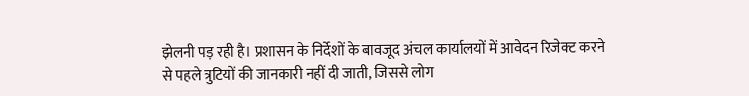झेलनी पड़ रही है। प्रशासन के निर्देशों के बावजूद अंचल कार्यालयों में आवेदन रिजेक्ट करने से पहले त्रुटियों की जानकारी नहीं दी जाती, जिससे लोग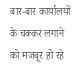बार-बार कार्यालयों के चक्कर लगाने को मजबूर हो रहे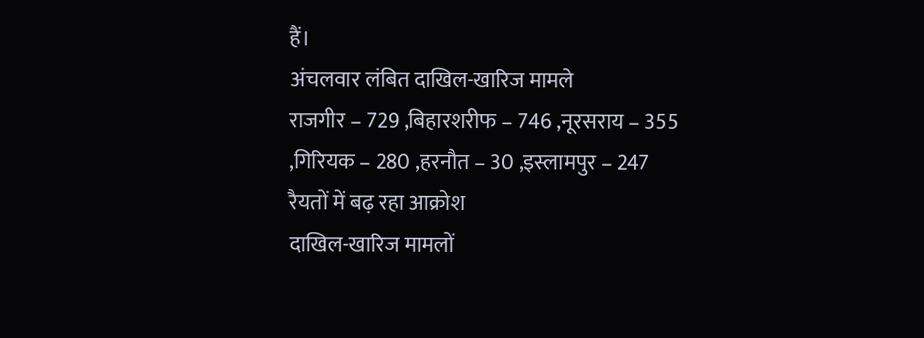हैं।
अंचलवार लंबित दाखिल-खारिज मामले
राजगीर – 729 ,बिहारशरीफ – 746 ,नूरसराय – 355 ,गिरियक – 280 ,हरनौत – 30 ,इस्लामपुर – 247
रैयतों में बढ़ रहा आक्रोश
दाखिल-खारिज मामलों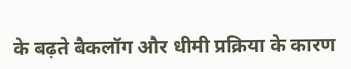के बढ़ते बैकलॉग और धीमी प्रक्रिया के कारण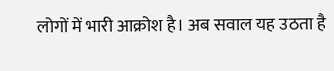लोगों में भारी आक्रोश है। अब सवाल यह उठता है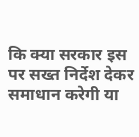कि क्या सरकार इस पर सख्त निर्देश देकर समाधान करेगी या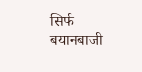सिर्फ बयानबाजी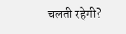चलती रहेगी?